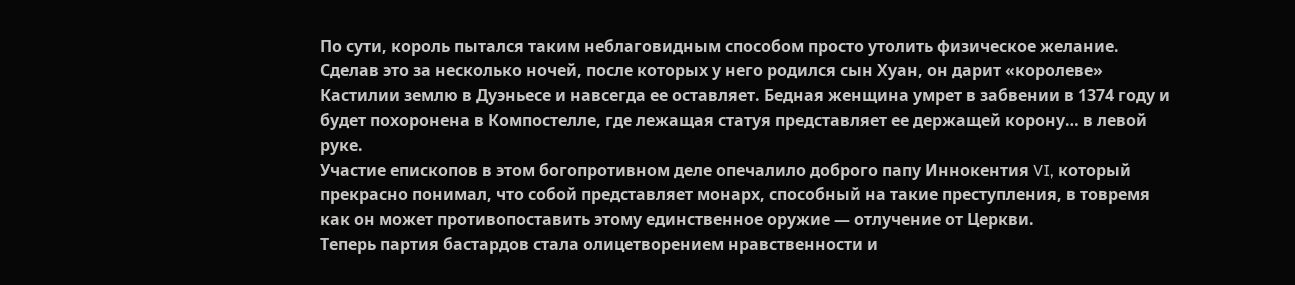По сути, король пытался таким неблаговидным способом просто утолить физическое желание. Сделав это за несколько ночей, после которых у него родился сын Хуан, он дарит «королеве» Кастилии землю в Дуэньесе и навсегда ее оставляет. Бедная женщина умрет в забвении в 1374 году и будет похоронена в Компостелле, где лежащая статуя представляет ее держащей корону… в левой руке.
Участие епископов в этом богопротивном деле опечалило доброго папу Иннокентия VI, который прекрасно понимал, что собой представляет монарх, способный на такие преступления, в товремя как он может противопоставить этому единственное оружие — отлучение от Церкви.
Теперь партия бастардов стала олицетворением нравственности и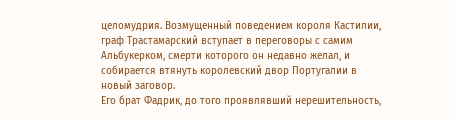целомудрия. Возмущенный поведением короля Кастилии, граф Трастамарский вступает в переговоры с самим Альбукерком, смерти которого он недавно желал, и собирается втянуть королевский двор Португалии в новый заговор.
Его брат Фадрик, до того проявлявший нерешительность,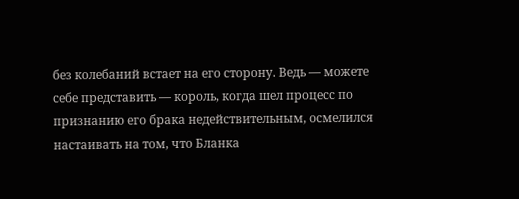без колебаний встает на его сторону. Ведь — можете себе представить — король, когда шел процесс по признанию его брака недействительным, осмелился настаивать на том, что Бланка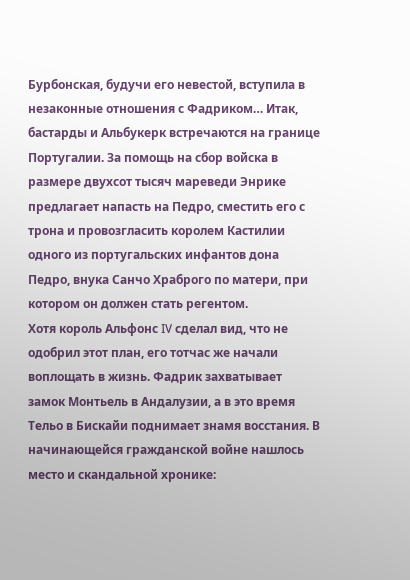Бурбонская, будучи его невестой, вступила в незаконные отношения с Фадриком… Итак, бастарды и Альбукерк встречаются на границе Португалии. За помощь на сбор войска в размере двухсот тысяч мареведи Энрике предлагает напасть на Педро, сместить его с трона и провозгласить королем Кастилии одного из португальских инфантов дона Педро, внука Санчо Храброго по матери, при котором он должен стать регентом.
Хотя король Альфонс IV сделал вид, что не одобрил этот план, его тотчас же начали воплощать в жизнь. Фадрик захватывает замок Монтьель в Андалузии, а в это время Тельо в Бискайи поднимает знамя восстания. В начинающейся гражданской войне нашлось место и скандальной хронике: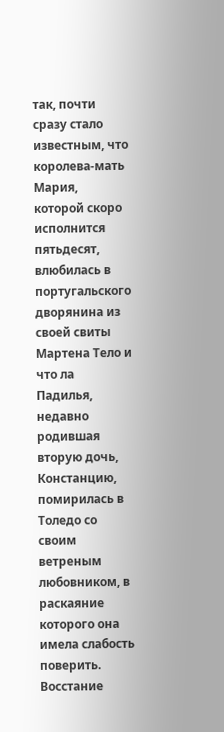так, почти сразу стало известным, что королева-мать Мария, которой скоро исполнится пятьдесят, влюбилась в португальского дворянина из своей свиты Мартена Тело и что ла Падилья, недавно родившая вторую дочь, Констанцию, помирилась в Толедо со своим ветреным любовником, в раскаяние которого она имела слабость поверить.
Восстание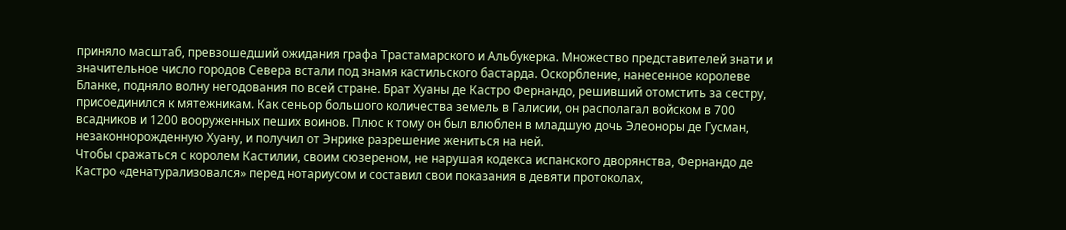приняло масштаб, превзошедший ожидания графа Трастамарского и Альбукерка. Множество представителей знати и значительное число городов Севера встали под знамя кастильского бастарда. Оскорбление, нанесенное королеве Бланке, подняло волну негодования по всей стране. Брат Хуаны де Кастро Фернандо, решивший отомстить за сестру, присоединился к мятежникам. Как сеньор большого количества земель в Галисии, он располагал войском в 700 всадников и 1200 вооруженных пеших воинов. Плюс к тому он был влюблен в младшую дочь Элеоноры де Гусман, незаконнорожденную Хуану, и получил от Энрике разрешение жениться на ней.
Чтобы сражаться с королем Кастилии, своим сюзереном, не нарушая кодекса испанского дворянства, Фернандо де Кастро «денатурализовался» перед нотариусом и составил свои показания в девяти протоколах,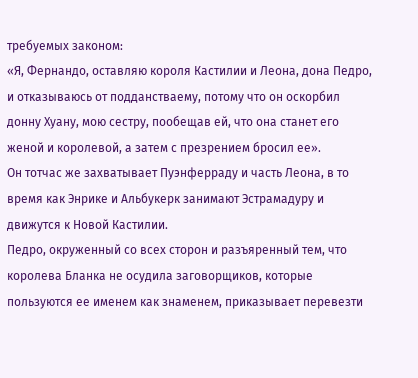требуемых законом:
«Я, Фернандо, оставляю короля Кастилии и Леона, дона Педро, и отказываюсь от подданстваему, потому что он оскорбил донну Хуану, мою сестру, пообещав ей, что она станет его женой и королевой, а затем с презрением бросил ее».
Он тотчас же захватывает Пуэнферраду и часть Леона, в то время как Энрике и Альбукерк занимают Эстрамадуру и движутся к Новой Кастилии.
Педро, окруженный со всех сторон и разъяренный тем, что королева Бланка не осудила заговорщиков, которые пользуются ее именем как знаменем, приказывает перевезти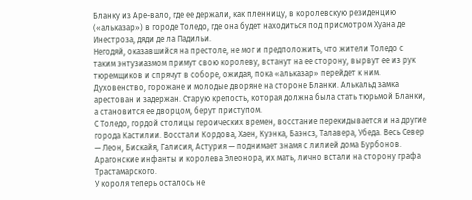Бланку из Аре-вало, где ее держали, как пленницу, в королевскую резиденцию («альказар») в городе Толедо, где она будет находиться под присмотром Хуана де Инестроза, дяди де ла Падильи.
Негодяй, оказавшийся на престоле, не мог и предположить, что жители Толедо с таким энтузиазмом примут свою королеву, встанут на ее сторону, вырвут ее из рук тюремщиков и спрячут в соборе, ожидая, пока «альказар» перейдет к ним. Духовенство, горожане и молодые дворяне на стороне Бланки. Алькальд замка арестован и задержан. Старую крепость, которая должна была стать тюрьмой Бланки, а становится ее дворцом, берут приступом.
С Толедо, гордой столицы героических времен, восстание перекидывается и на другие города Кастилии. Восстали Кордова, Хаен, Куэнка, Баэнсз, Талавера, Убеда. Весь Север — Леон, Бискайя, Галисия, Астурия — поднимает знамя с лилией дома Бурбонов. Арагонские инфанты и королева Элеонора, их мать, лично встали на сторону графа Трастамарского.
У короля теперь осталось не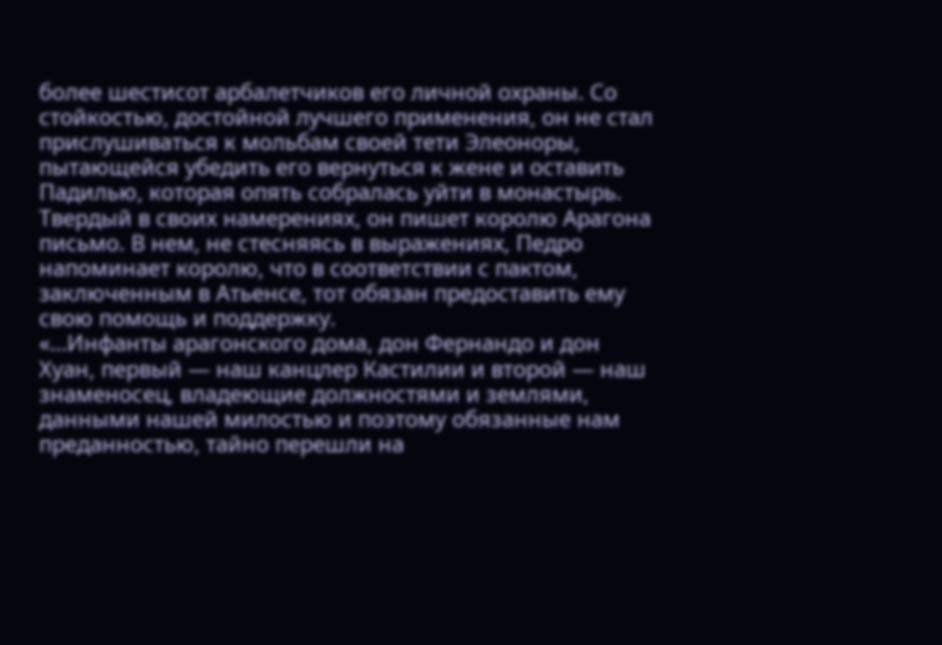более шестисот арбалетчиков его личной охраны. Со стойкостью, достойной лучшего применения, он не стал прислушиваться к мольбам своей тети Элеоноры, пытающейся убедить его вернуться к жене и оставить Падилью, которая опять собралась уйти в монастырь. Твердый в своих намерениях, он пишет королю Арагона письмо. В нем, не стесняясь в выражениях, Педро напоминает королю, что в соответствии с пактом, заключенным в Атьенсе, тот обязан предоставить ему свою помощь и поддержку.
«…Инфанты арагонского дома, дон Фернандо и дон Хуан, первый — наш канцлер Кастилии и второй — наш знаменосец, владеющие должностями и землями, данными нашей милостью и поэтому обязанные нам преданностью, тайно перешли на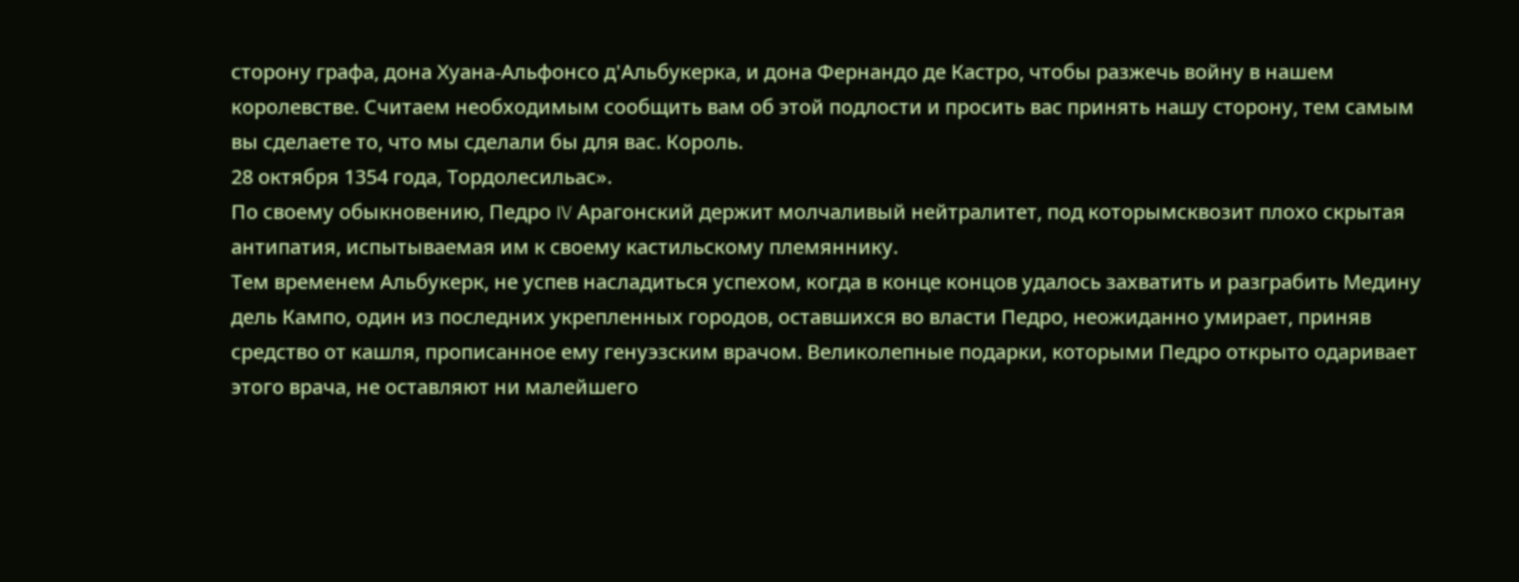сторону графа, дона Хуана-Альфонсо д'Альбукерка, и дона Фернандо де Кастро, чтобы разжечь войну в нашем королевстве. Считаем необходимым сообщить вам об этой подлости и просить вас принять нашу сторону, тем самым вы сделаете то, что мы сделали бы для вас. Король.
28 октября 1354 года, Тордолесильас».
По своему обыкновению, Педро IV Арагонский держит молчаливый нейтралитет, под которымсквозит плохо скрытая антипатия, испытываемая им к своему кастильскому племяннику.
Тем временем Альбукерк, не успев насладиться успехом, когда в конце концов удалось захватить и разграбить Медину дель Кампо, один из последних укрепленных городов, оставшихся во власти Педро, неожиданно умирает, приняв средство от кашля, прописанное ему генуэзским врачом. Великолепные подарки, которыми Педро открыто одаривает этого врача, не оставляют ни малейшего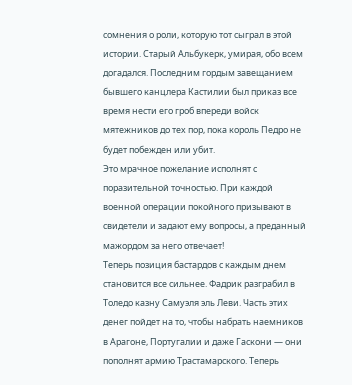сомнения о роли, которую тот сыграл в этой истории. Старый Альбукерк, умирая, обо всем догадался. Последним гордым завещанием бывшего канцлера Кастилии был приказ все время нести его гроб впереди войск мятежников до тех пор, пока король Педро не будет побежден или убит.
Это мрачное пожелание исполнят с поразительной точностью. При каждой военной операции покойного призывают в свидетели и задают ему вопросы, а преданный мажордом за него отвечает!
Теперь позиция бастардов с каждым днем становится все сильнее. Фадрик разграбил в Толедо казну Самуэля эль Леви. Часть этих денег пойдет на то, чтобы набрать наемников в Арагоне, Португалии и даже Гаскони — они пополнят армию Трастамарского. Теперь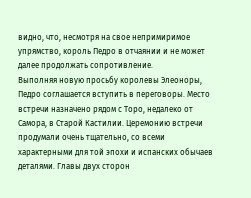видно, что, несмотря на свое непримиримое упрямство, король Педро в отчаянии и не может далее продолжать сопротивление.
Выполняя новую просьбу королевы Элеоноры, Педро соглашается вступить в переговоры. Место встречи назначено рядом с Торо, недалеко от Самора, в Старой Кастилии. Церемонию встречи продумали очень тщательно, со всеми характерными для той эпохи и испанских обычаев деталями. Главы двух сторон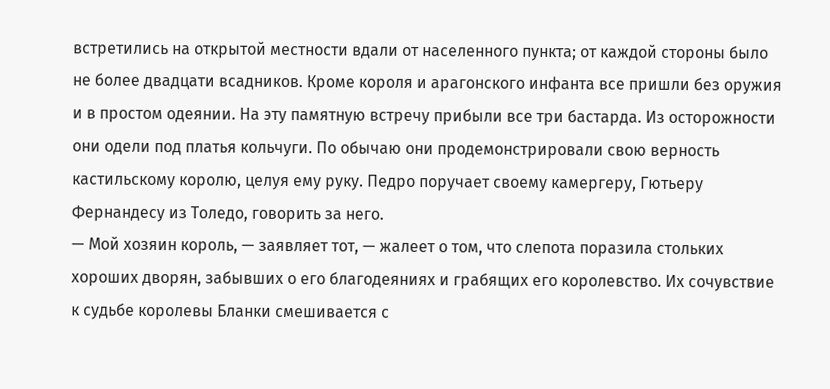встретились на открытой местности вдали от населенного пункта; от каждой стороны было не более двадцати всадников. Кроме короля и арагонского инфанта все пришли без оружия и в простом одеянии. На эту памятную встречу прибыли все три бастарда. Из осторожности они одели под платья кольчуги. По обычаю они продемонстрировали свою верность кастильскому королю, целуя ему руку. Педро поручает своему камергеру, Гютьеру Фернандесу из Толедо, говорить за него.
— Мой хозяин король, — заявляет тот, — жалеет о том, что слепота поразила стольких хороших дворян, забывших о его благодеяниях и грабящих его королевство. Их сочувствие к судьбе королевы Бланки смешивается с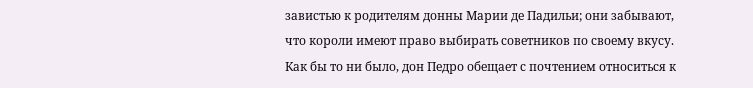завистью к родителям донны Марии де Падильи; они забывают, что короли имеют право выбирать советников по своему вкусу. Как бы то ни было, дон Педро обещает с почтением относиться к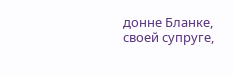донне Бланке, своей супруге,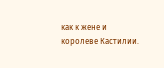как к жене и королеве Кастилии.